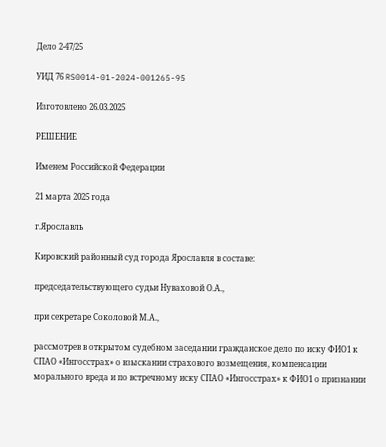Дело 2-47/25

УИД 76 RS0014-01-2024-001265-95

Изготовлено 26.03.2025

РЕШЕНИЕ

Именем Российской Федерации

21 марта 2025 года

г.Ярославль

Кировский районный суд города Ярославля в составе:

председательствующего судьи Нуваховой О.А.,

при секретаре Соколовой М.А.,

рассмотрев в открытом судебном заседании гражданское дело по иску ФИО1 к СПАО «Ингосстрах» о взыскании страхового возмещения, компенсации морального вреда и по встречному иску СПАО «Ингосстрах» к ФИО1 о признании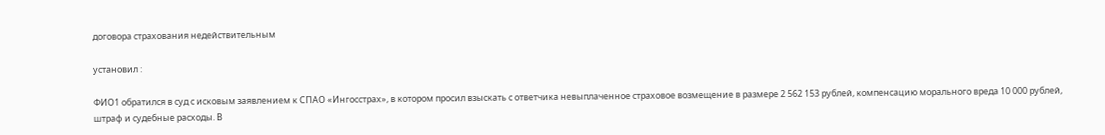договора страхования недействительным

установил :

ФИО1 обратился в суд с исковым заявлением к СПАО «Ингосстрах», в котором просил взыскать с ответчика невыплаченное страховое возмещение в размере 2 562 153 рублей, компенсацию морального вреда 10 000 рублей, штраф и судебные расходы. В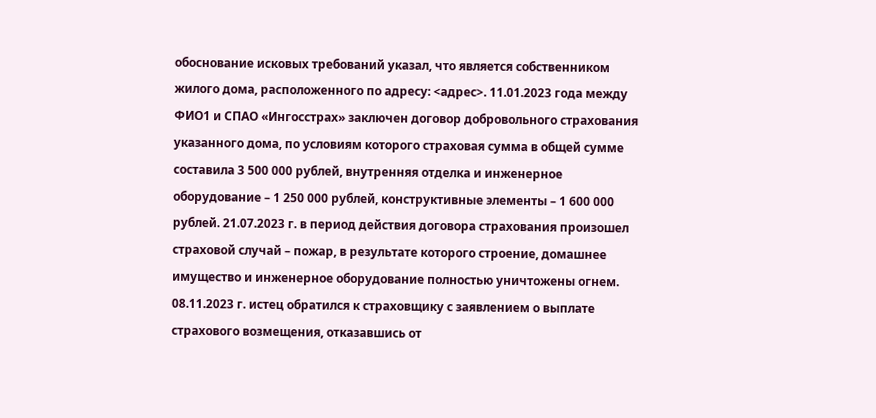обоснование исковых требований указал, что является собственником жилого дома, расположенного по адресу: <адрес>. 11.01.2023 года между ФИО1 и СПАО «Ингосстрах» заключен договор добровольного страхования указанного дома, по условиям которого страховая сумма в общей сумме составила 3 500 000 рублей, внутренняя отделка и инженерное оборудование – 1 250 000 рублей, конструктивные элементы – 1 600 000 рублей. 21.07.2023 г. в период действия договора страхования произошел страховой случай – пожар, в результате которого строение, домашнее имущество и инженерное оборудование полностью уничтожены огнем. 08.11.2023 г. истец обратился к страховщику с заявлением о выплате страхового возмещения, отказавшись от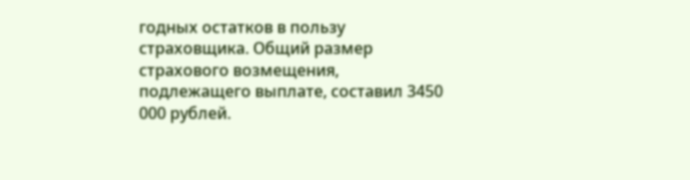годных остатков в пользу страховщика. Общий размер страхового возмещения, подлежащего выплате, составил 3450 000 рублей.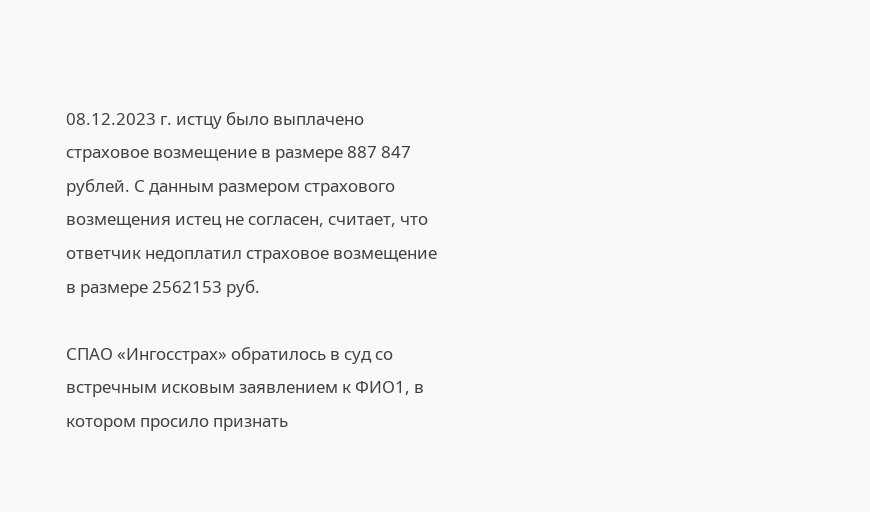08.12.2023 г. истцу было выплачено страховое возмещение в размере 887 847 рублей. С данным размером страхового возмещения истец не согласен, считает, что ответчик недоплатил страховое возмещение в размере 2562153 руб.

СПАО «Ингосстрах» обратилось в суд со встречным исковым заявлением к ФИО1, в котором просило признать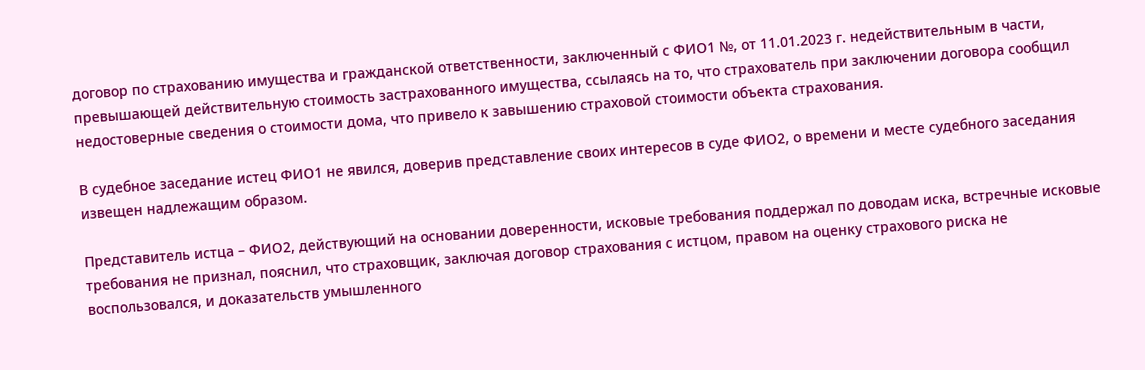договор по страхованию имущества и гражданской ответственности, заключенный с ФИО1 №, от 11.01.2023 г. недействительным в части, превышающей действительную стоимость застрахованного имущества, ссылаясь на то, что страхователь при заключении договора сообщил недостоверные сведения о стоимости дома, что привело к завышению страховой стоимости объекта страхования.

В судебное заседание истец ФИО1 не явился, доверив представление своих интересов в суде ФИО2, о времени и месте судебного заседания извещен надлежащим образом.

Представитель истца – ФИО2, действующий на основании доверенности, исковые требования поддержал по доводам иска, встречные исковые требования не признал, пояснил, что страховщик, заключая договор страхования с истцом, правом на оценку страхового риска не воспользовался, и доказательств умышленного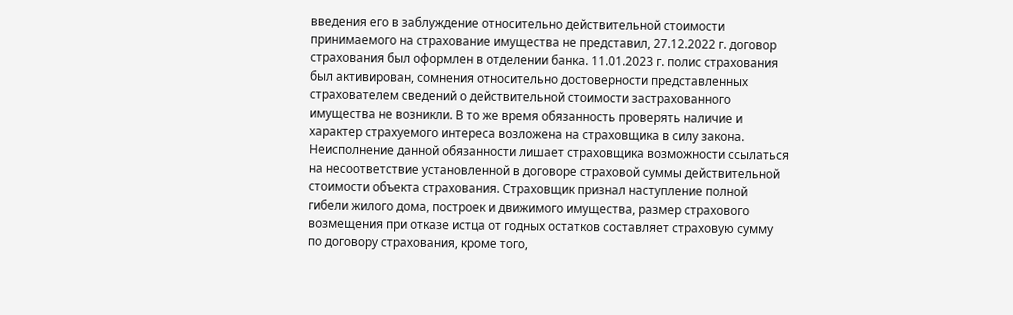введения его в заблуждение относительно действительной стоимости принимаемого на страхование имущества не представил, 27.12.2022 г. договор страхования был оформлен в отделении банка. 11.01.2023 г. полис страхования был активирован, сомнения относительно достоверности представленных страхователем сведений о действительной стоимости застрахованного имущества не возникли. В то же время обязанность проверять наличие и характер страхуемого интереса возложена на страховщика в силу закона. Неисполнение данной обязанности лишает страховщика возможности ссылаться на несоответствие установленной в договоре страховой суммы действительной стоимости объекта страхования. Страховщик признал наступление полной гибели жилого дома, построек и движимого имущества, размер страхового возмещения при отказе истца от годных остатков составляет страховую сумму по договору страхования, кроме того,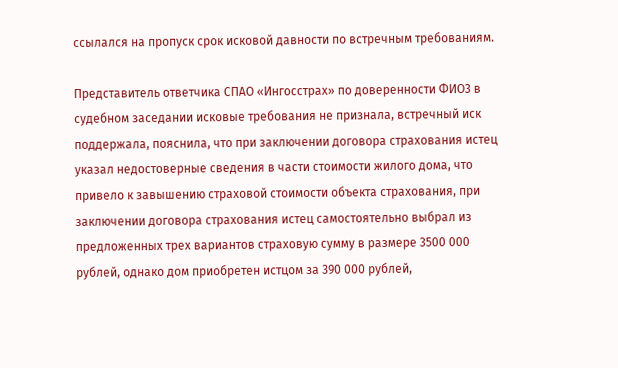ссылался на пропуск срок исковой давности по встречным требованиям.

Представитель ответчика СПАО «Ингосстрах» по доверенности ФИО3 в судебном заседании исковые требования не признала, встречный иск поддержала, пояснила, что при заключении договора страхования истец указал недостоверные сведения в части стоимости жилого дома, что привело к завышению страховой стоимости объекта страхования, при заключении договора страхования истец самостоятельно выбрал из предложенных трех вариантов страховую сумму в размере 3500 000 рублей, однако дом приобретен истцом за 390 000 рублей,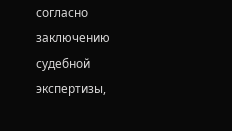согласно заключению судебной экспертизы,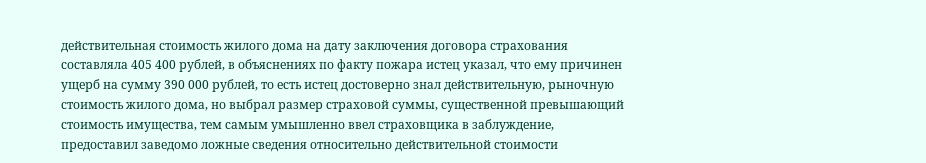действительная стоимость жилого дома на дату заключения договора страхования составляла 405 400 рублей, в объяснениях по факту пожара истец указал, что ему причинен ущерб на сумму 390 000 рублей, то есть истец достоверно знал действительную, рыночную стоимость жилого дома, но выбрал размер страховой суммы, существенной превышающий стоимость имущества, тем самым умышленно ввел страховщика в заблуждение, предоставил заведомо ложные сведения относительно действительной стоимости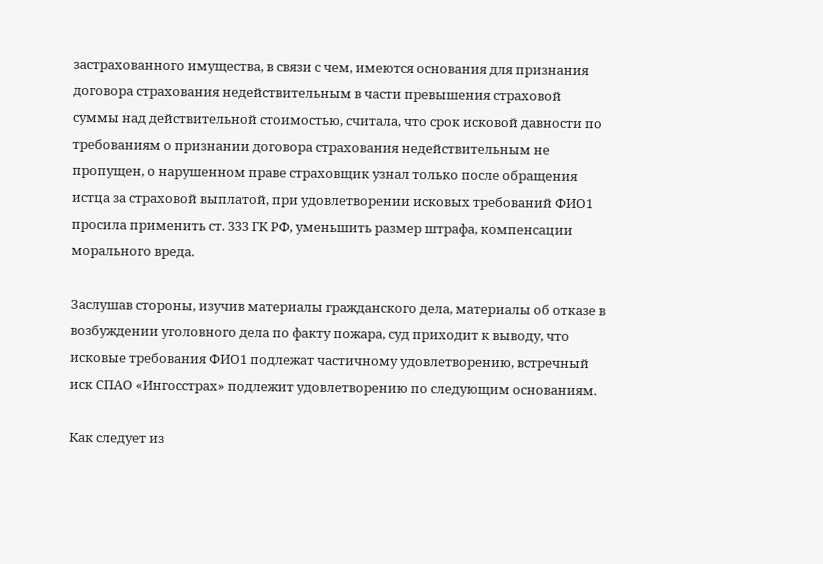застрахованного имущества, в связи с чем, имеются основания для признания договора страхования недействительным в части превышения страховой суммы над действительной стоимостью, считала, что срок исковой давности по требованиям о признании договора страхования недействительным не пропущен, о нарушенном праве страховщик узнал только после обращения истца за страховой выплатой, при удовлетворении исковых требований ФИО1 просила применить ст. 333 ГК РФ, уменьшить размер штрафа, компенсации морального вреда.

Заслушав стороны, изучив материалы гражданского дела, материалы об отказе в возбуждении уголовного дела по факту пожара, суд приходит к выводу, что исковые требования ФИО1 подлежат частичному удовлетворению, встречный иск СПАО «Ингосстрах» подлежит удовлетворению по следующим основаниям.

Как следует из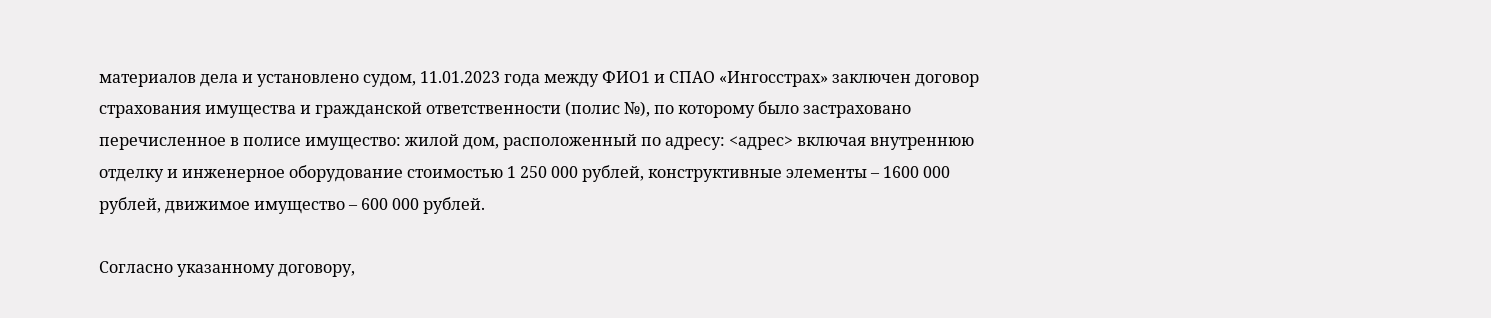материалов дела и установлено судом, 11.01.2023 года между ФИО1 и СПАО «Ингосстрах» заключен договор страхования имущества и гражданской ответственности (полис №), по которому было застраховано перечисленное в полисе имущество: жилой дом, расположенный по адресу: <адрес> включая внутреннюю отделку и инженерное оборудование стоимостью 1 250 000 рублей, конструктивные элементы – 1600 000 рублей, движимое имущество – 600 000 рублей.

Согласно указанному договору,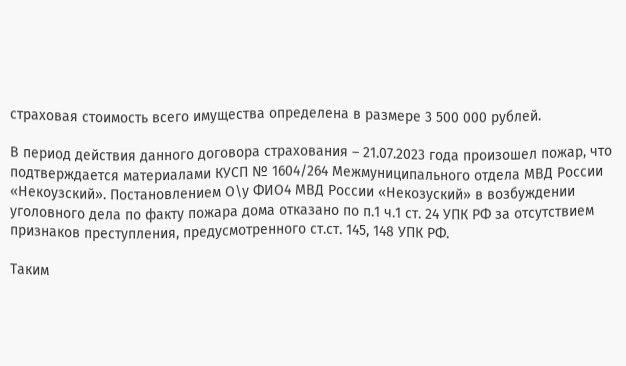страховая стоимость всего имущества определена в размере 3 500 000 рублей.

В период действия данного договора страхования – 21.07.2023 года произошел пожар, что подтверждается материалами КУСП № 1604/264 Межмуниципального отдела МВД России «Некоузский». Постановлением О\у ФИО4 МВД России «Некозуский» в возбуждении уголовного дела по факту пожара дома отказано по п.1 ч.1 ст. 24 УПК РФ за отсутствием признаков преступления, предусмотренного ст.ст. 145, 148 УПК РФ.

Таким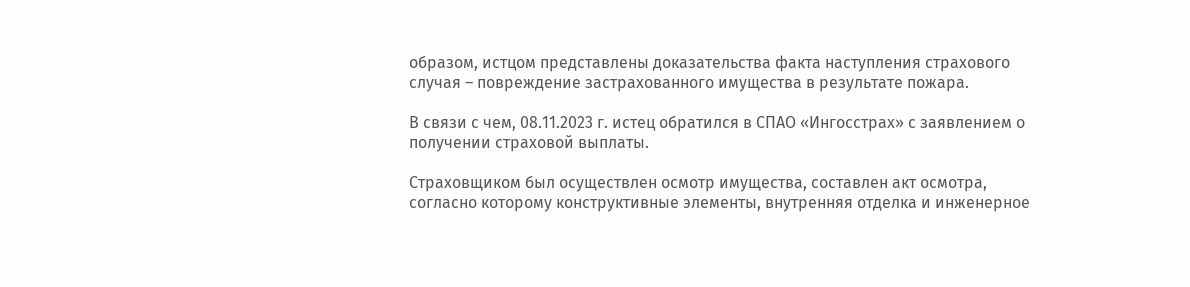образом, истцом представлены доказательства факта наступления страхового случая – повреждение застрахованного имущества в результате пожара.

В связи с чем, 08.11.2023 г. истец обратился в СПАО «Ингосстрах» с заявлением о получении страховой выплаты.

Страховщиком был осуществлен осмотр имущества, составлен акт осмотра, согласно которому конструктивные элементы, внутренняя отделка и инженерное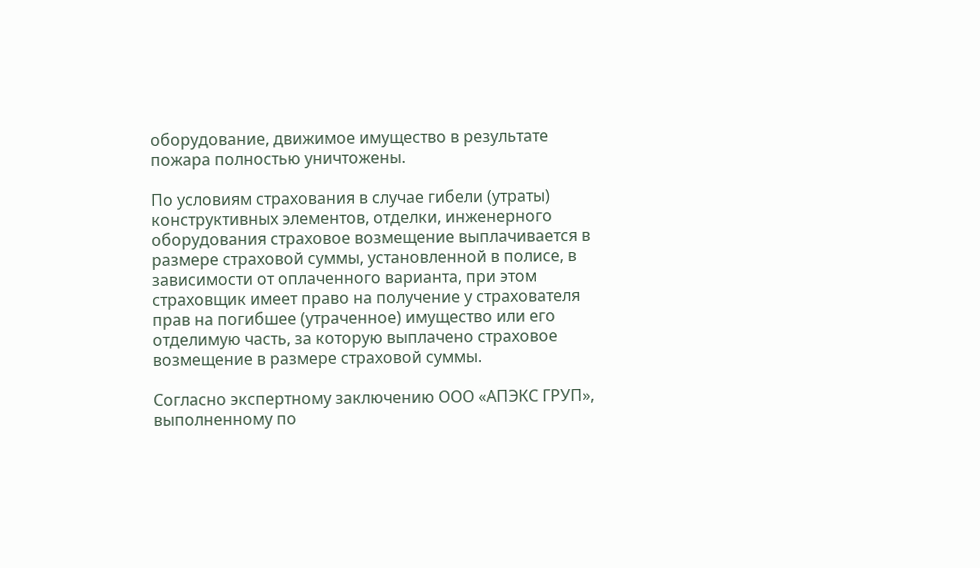оборудование, движимое имущество в результате пожара полностью уничтожены.

По условиям страхования в случае гибели (утраты) конструктивных элементов, отделки, инженерного оборудования страховое возмещение выплачивается в размере страховой суммы, установленной в полисе, в зависимости от оплаченного варианта, при этом страховщик имеет право на получение у страхователя прав на погибшее (утраченное) имущество или его отделимую часть, за которую выплачено страховое возмещение в размере страховой суммы.

Согласно экспертному заключению ООО «АПЭКС ГРУП», выполненному по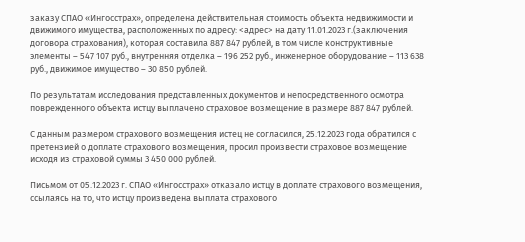заказу СПАО «Ингосстрах», определена действительная стоимость объекта недвижимости и движимого имущества, расположенных по адресу: <адрес> на дату 11.01.2023 г.(заключения договора страхования), которая составила 887 847 рублей, в том числе конструктивные элементы – 547 107 руб., внутренняя отделка – 196 252 руб., инженерное оборудование – 113 638 руб., движимое имущество – 30 850 рублей.

По результатам исследования представленных документов и непосредственного осмотра поврежденного объекта истцу выплачено страховое возмещение в размере 887 847 рублей.

С данным размером страхового возмещения истец не согласился, 25.12.2023 года обратился с претензией о доплате страхового возмещения, просил произвести страховое возмещение исходя из страховой суммы 3 450 000 рублей.

Письмом от 05.12.2023 г. СПАО «Ингосстрах» отказало истцу в доплате страхового возмещения, ссылаясь на то, что истцу произведена выплата страхового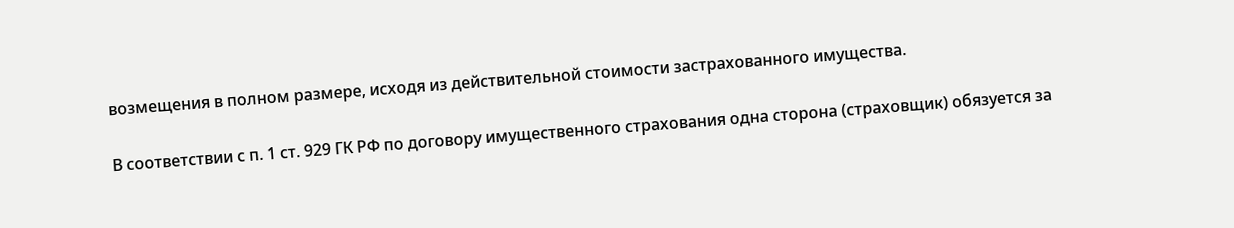возмещения в полном размере, исходя из действительной стоимости застрахованного имущества.

В соответствии с п. 1 ст. 929 ГК РФ по договору имущественного страхования одна сторона (страховщик) обязуется за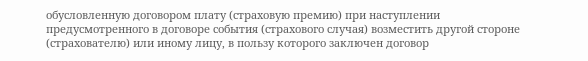обусловленную договором плату (страховую премию) при наступлении предусмотренного в договоре события (страхового случая) возместить другой стороне (страхователю) или иному лицу, в пользу которого заключен договор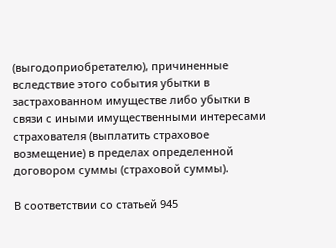(выгодоприобретателю), причиненные вследствие этого события убытки в застрахованном имуществе либо убытки в связи с иными имущественными интересами страхователя (выплатить страховое возмещение) в пределах определенной договором суммы (страховой суммы).

В соответствии со статьей 945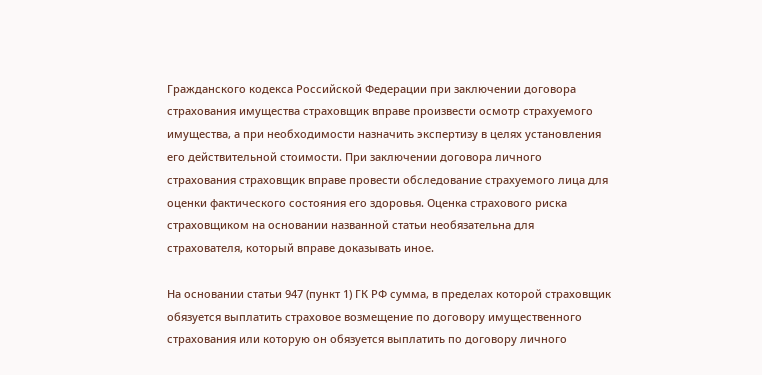Гражданского кодекса Российской Федерации при заключении договора страхования имущества страховщик вправе произвести осмотр страхуемого имущества, а при необходимости назначить экспертизу в целях установления его действительной стоимости. При заключении договора личного страхования страховщик вправе провести обследование страхуемого лица для оценки фактического состояния его здоровья. Оценка страхового риска страховщиком на основании названной статьи необязательна для страхователя, который вправе доказывать иное.

На основании статьи 947 (пункт 1) ГК РФ сумма, в пределах которой страховщик обязуется выплатить страховое возмещение по договору имущественного страхования или которую он обязуется выплатить по договору личного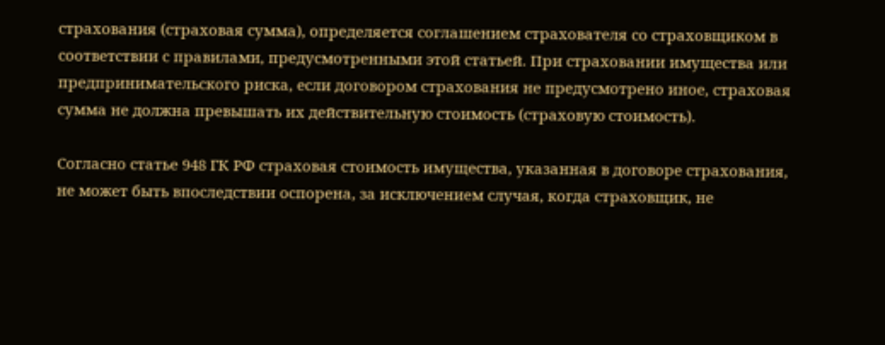страхования (страховая сумма), определяется соглашением страхователя со страховщиком в соответствии с правилами, предусмотренными этой статьей. При страховании имущества или предпринимательского риска, если договором страхования не предусмотрено иное, страховая сумма не должна превышать их действительную стоимость (страховую стоимость).

Согласно статье 948 ГК РФ страховая стоимость имущества, указанная в договоре страхования, не может быть впоследствии оспорена, за исключением случая, когда страховщик, не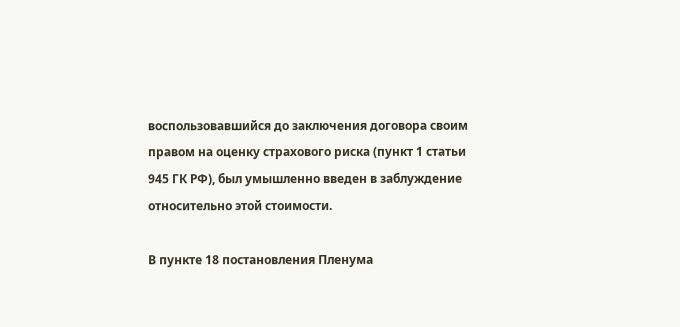воспользовавшийся до заключения договора своим правом на оценку страхового риска (пункт 1 статьи 945 ГК РФ), был умышленно введен в заблуждение относительно этой стоимости.

В пункте 18 постановления Пленума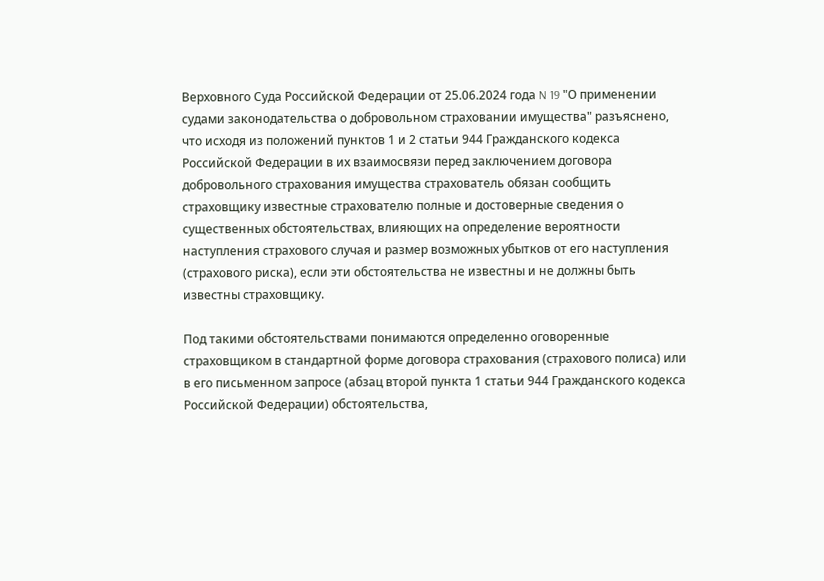Верховного Суда Российской Федерации от 25.06.2024 года N 19 "О применении судами законодательства о добровольном страховании имущества" разъяснено, что исходя из положений пунктов 1 и 2 статьи 944 Гражданского кодекса Российской Федерации в их взаимосвязи перед заключением договора добровольного страхования имущества страхователь обязан сообщить страховщику известные страхователю полные и достоверные сведения о существенных обстоятельствах, влияющих на определение вероятности наступления страхового случая и размер возможных убытков от его наступления (страхового риска), если эти обстоятельства не известны и не должны быть известны страховщику.

Под такими обстоятельствами понимаются определенно оговоренные страховщиком в стандартной форме договора страхования (страхового полиса) или в его письменном запросе (абзац второй пункта 1 статьи 944 Гражданского кодекса Российской Федерации) обстоятельства,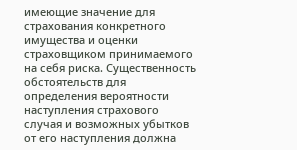имеющие значение для страхования конкретного имущества и оценки страховщиком принимаемого на себя риска. Существенность обстоятельств для определения вероятности наступления страхового случая и возможных убытков от его наступления должна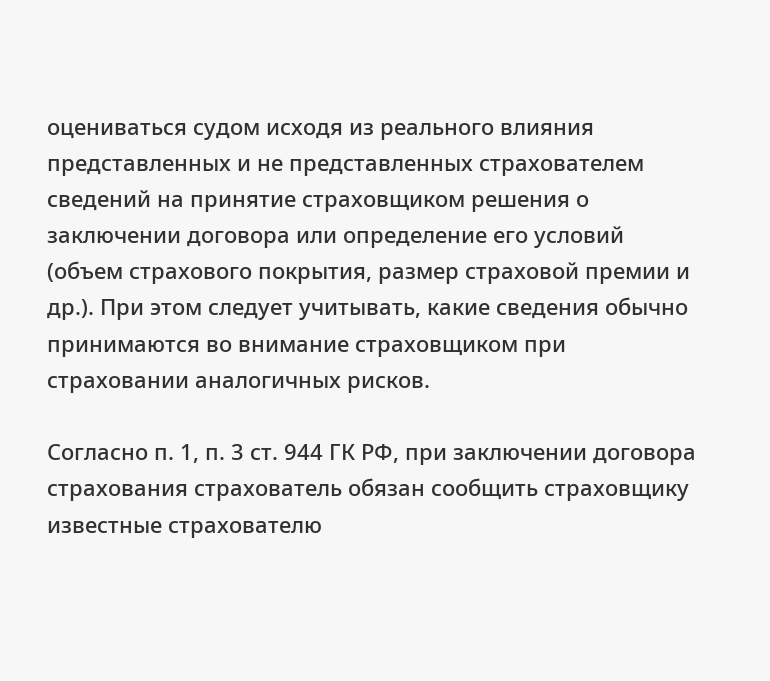оцениваться судом исходя из реального влияния представленных и не представленных страхователем сведений на принятие страховщиком решения о заключении договора или определение его условий (объем страхового покрытия, размер страховой премии и др.). При этом следует учитывать, какие сведения обычно принимаются во внимание страховщиком при страховании аналогичных рисков.

Согласно п. 1, п. 3 ст. 944 ГК РФ, при заключении договора страхования страхователь обязан сообщить страховщику известные страхователю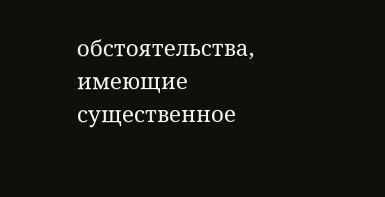обстоятельства, имеющие существенное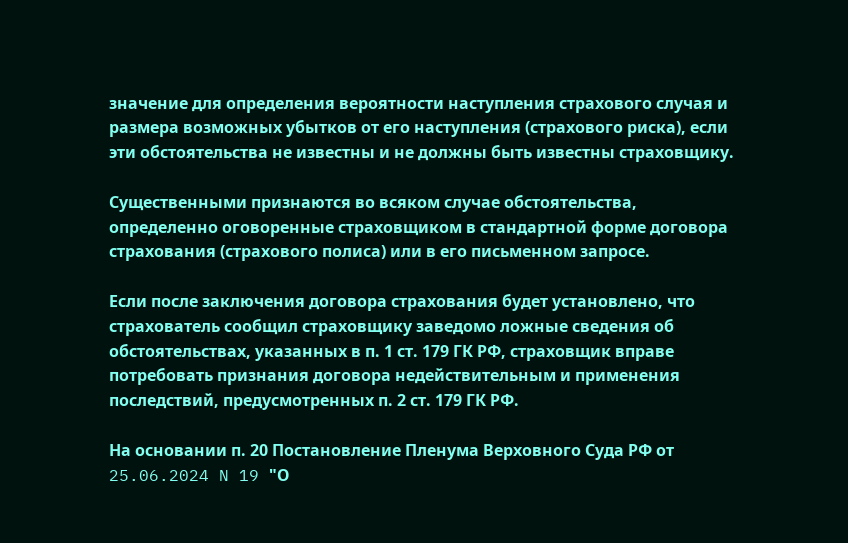значение для определения вероятности наступления страхового случая и размера возможных убытков от его наступления (страхового риска), если эти обстоятельства не известны и не должны быть известны страховщику.

Существенными признаются во всяком случае обстоятельства, определенно оговоренные страховщиком в стандартной форме договора страхования (страхового полиса) или в его письменном запросе.

Если после заключения договора страхования будет установлено, что страхователь сообщил страховщику заведомо ложные сведения об обстоятельствах, указанных в п. 1 ст. 179 ГК РФ, страховщик вправе потребовать признания договора недействительным и применения последствий, предусмотренных п. 2 ст. 179 ГК РФ.

На основании п. 20 Постановление Пленума Верховного Суда РФ от 25.06.2024 N 19 "О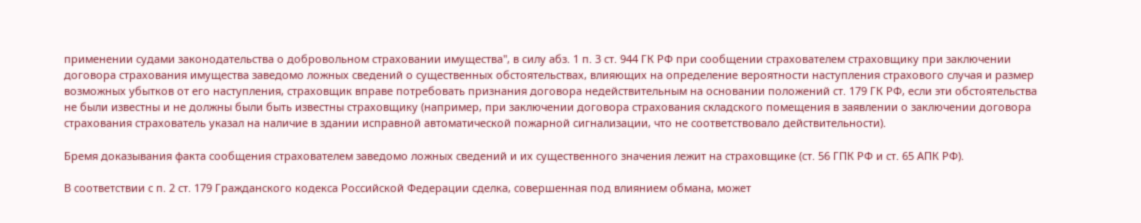применении судами законодательства о добровольном страховании имущества", в силу абз. 1 п. 3 ст. 944 ГК РФ при сообщении страхователем страховщику при заключении договора страхования имущества заведомо ложных сведений о существенных обстоятельствах, влияющих на определение вероятности наступления страхового случая и размер возможных убытков от его наступления, страховщик вправе потребовать признания договора недействительным на основании положений ст. 179 ГК РФ, если эти обстоятельства не были известны и не должны были быть известны страховщику (например, при заключении договора страхования складского помещения в заявлении о заключении договора страхования страхователь указал на наличие в здании исправной автоматической пожарной сигнализации, что не соответствовало действительности).

Бремя доказывания факта сообщения страхователем заведомо ложных сведений и их существенного значения лежит на страховщике (ст. 56 ГПК РФ и ст. 65 АПК РФ).

В соответствии с п. 2 ст. 179 Гражданского кодекса Российской Федерации сделка, совершенная под влиянием обмана, может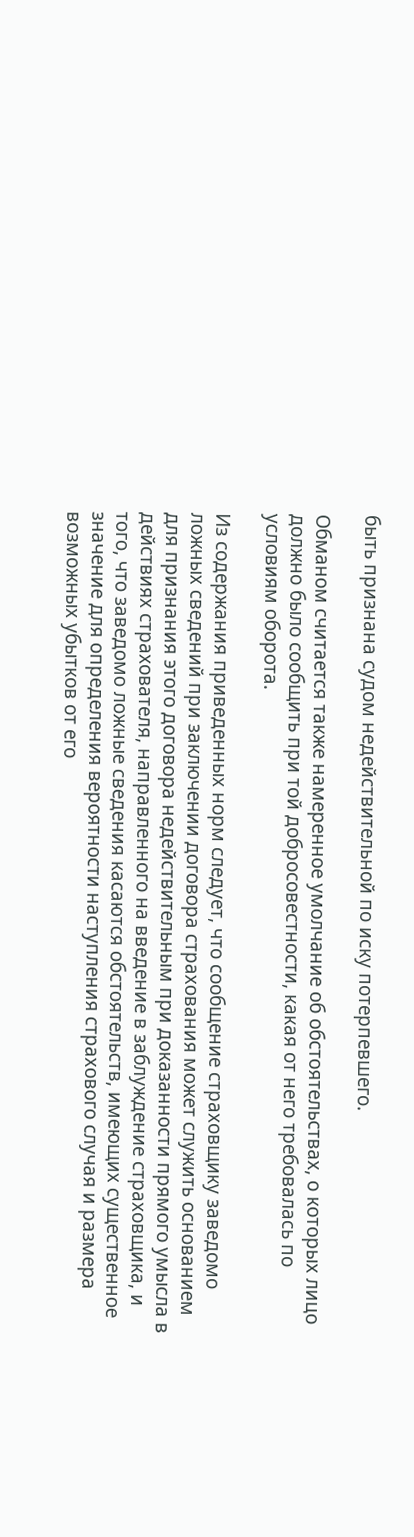быть признана судом недействительной по иску потерпевшего.

Обманом считается также намеренное умолчание об обстоятельствах, о которых лицо должно было сообщить при той добросовестности, какая от него требовалась по условиям оборота.

Из содержания приведенных норм следует, что сообщение страховщику заведомо ложных сведений при заключении договора страхования может служить основанием для признания этого договора недействительным при доказанности прямого умысла в действиях страхователя, направленного на введение в заблуждение страховщика, и того, что заведомо ложные сведения касаются обстоятельств, имеющих существенное значение для определения вероятности наступления страхового случая и размера возможных убытков от его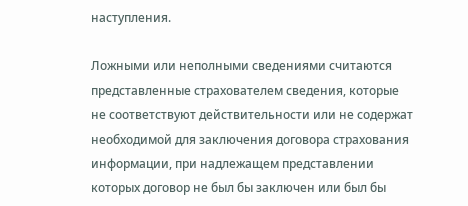наступления.

Ложными или неполными сведениями считаются представленные страхователем сведения, которые не соответствуют действительности или не содержат необходимой для заключения договора страхования информации, при надлежащем представлении которых договор не был бы заключен или был бы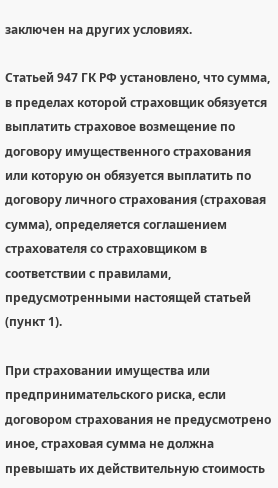заключен на других условиях.

Статьей 947 ГК РФ установлено, что сумма, в пределах которой страховщик обязуется выплатить страховое возмещение по договору имущественного страхования или которую он обязуется выплатить по договору личного страхования (страховая сумма), определяется соглашением страхователя со страховщиком в соответствии с правилами, предусмотренными настоящей статьей (пункт 1).

При страховании имущества или предпринимательского риска, если договором страхования не предусмотрено иное, страховая сумма не должна превышать их действительную стоимость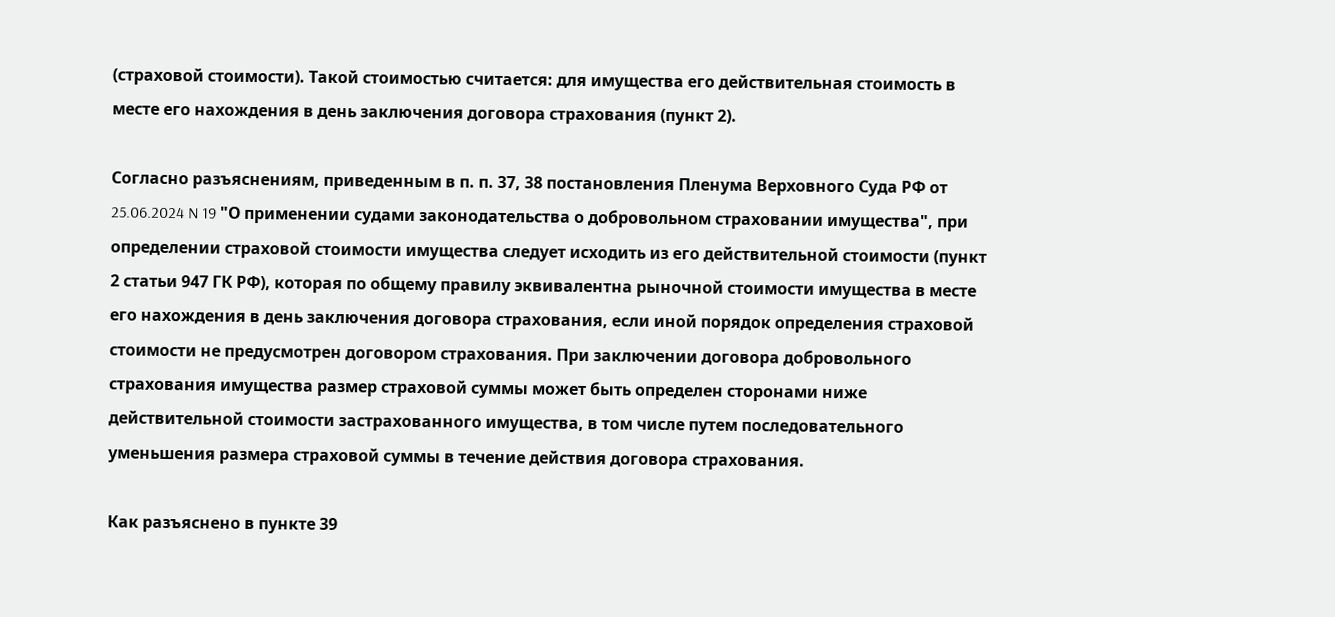(страховой стоимости). Такой стоимостью считается: для имущества его действительная стоимость в месте его нахождения в день заключения договора страхования (пункт 2).

Согласно разъяснениям, приведенным в п. п. 37, 38 постановления Пленума Верховного Суда РФ от 25.06.2024 N 19 "О применении судами законодательства о добровольном страховании имущества", при определении страховой стоимости имущества следует исходить из его действительной стоимости (пункт 2 статьи 947 ГК РФ), которая по общему правилу эквивалентна рыночной стоимости имущества в месте его нахождения в день заключения договора страхования, если иной порядок определения страховой стоимости не предусмотрен договором страхования. При заключении договора добровольного страхования имущества размер страховой суммы может быть определен сторонами ниже действительной стоимости застрахованного имущества, в том числе путем последовательного уменьшения размера страховой суммы в течение действия договора страхования.

Как разъяснено в пункте 39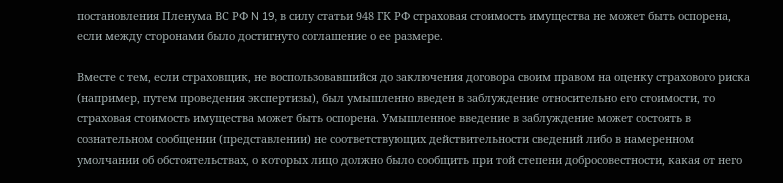постановления Пленума ВС РФ N 19, в силу статьи 948 ГК РФ страховая стоимость имущества не может быть оспорена, если между сторонами было достигнуто соглашение о ее размере.

Вместе с тем, если страховщик, не воспользовавшийся до заключения договора своим правом на оценку страхового риска (например, путем проведения экспертизы), был умышленно введен в заблуждение относительно его стоимости, то страховая стоимость имущества может быть оспорена. Умышленное введение в заблуждение может состоять в сознательном сообщении (представлении) не соответствующих действительности сведений либо в намеренном умолчании об обстоятельствах, о которых лицо должно было сообщить при той степени добросовестности, какая от него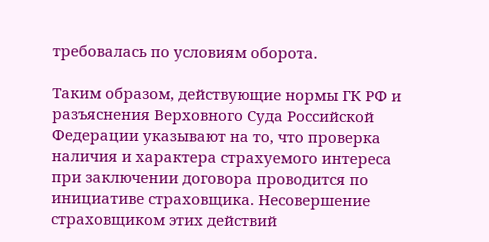требовалась по условиям оборота.

Таким образом, действующие нормы ГК РФ и разъяснения Верховного Суда Российской Федерации указывают на то, что проверка наличия и характера страхуемого интереса при заключении договора проводится по инициативе страховщика. Несовершение страховщиком этих действий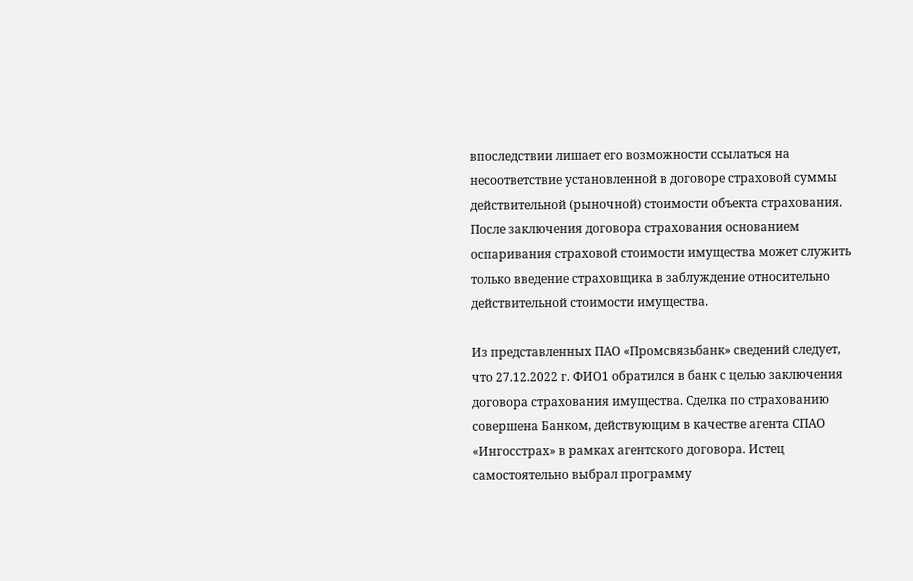впоследствии лишает его возможности ссылаться на несоответствие установленной в договоре страховой суммы действительной (рыночной) стоимости объекта страхования. После заключения договора страхования основанием оспаривания страховой стоимости имущества может служить только введение страховщика в заблуждение относительно действительной стоимости имущества.

Из представленных ПАО «Промсвязьбанк» сведений следует, что 27.12.2022 г. ФИО1 обратился в банк с целью заключения договора страхования имущества. Сделка по страхованию совершена Банком, действующим в качестве агента СПАО «Ингосстрах» в рамках агентского договора. Истец самостоятельно выбрал программу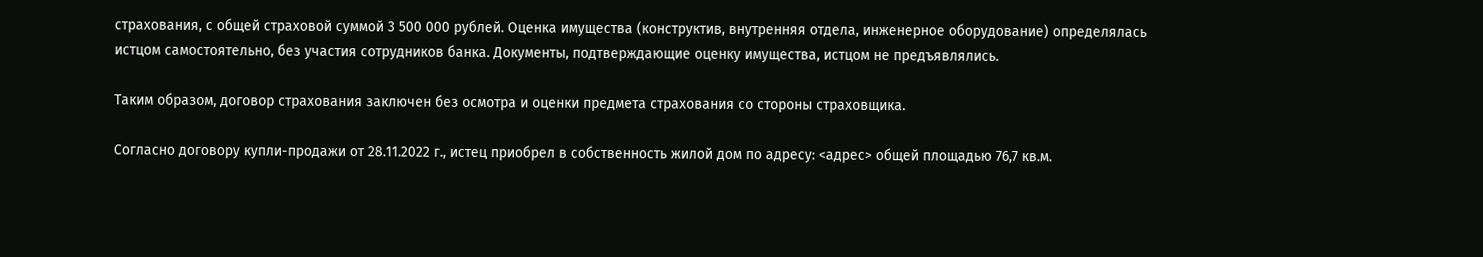страхования, с общей страховой суммой 3 500 000 рублей. Оценка имущества (конструктив, внутренняя отдела, инженерное оборудование) определялась истцом самостоятельно, без участия сотрудников банка. Документы, подтверждающие оценку имущества, истцом не предъявлялись.

Таким образом, договор страхования заключен без осмотра и оценки предмета страхования со стороны страховщика.

Согласно договору купли-продажи от 28.11.2022 г., истец приобрел в собственность жилой дом по адресу: <адрес> общей площадью 76,7 кв.м.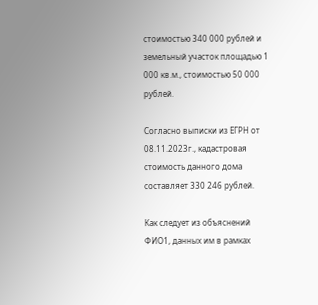стоимостью 340 000 рублей и земельный участок площадью 1 000 кв.м., стоимостью 50 000 рублей.

Согласно выписки из ЕГРН от 08.11.2023г., кадастровая стоимость данного дома составляет 330 246 рублей.

Как следует из объяснений ФИО1, данных им в рамках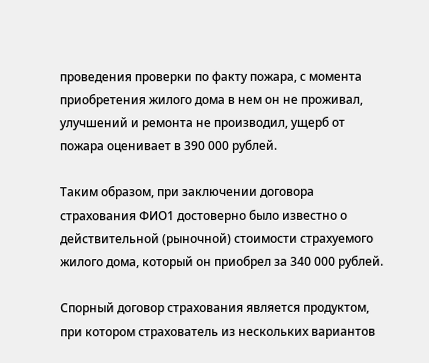проведения проверки по факту пожара, с момента приобретения жилого дома в нем он не проживал, улучшений и ремонта не производил, ущерб от пожара оценивает в 390 000 рублей.

Таким образом, при заключении договора страхования ФИО1 достоверно было известно о действительной (рыночной) стоимости страхуемого жилого дома, который он приобрел за 340 000 рублей.

Спорный договор страхования является продуктом, при котором страхователь из нескольких вариантов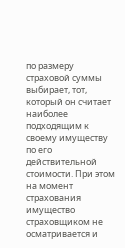по размеру страховой суммы выбирает, тот, который он считает наиболее подходящим к своему имуществу по его действительной стоимости. При этом на момент страхования имущество страховщиком не осматривается и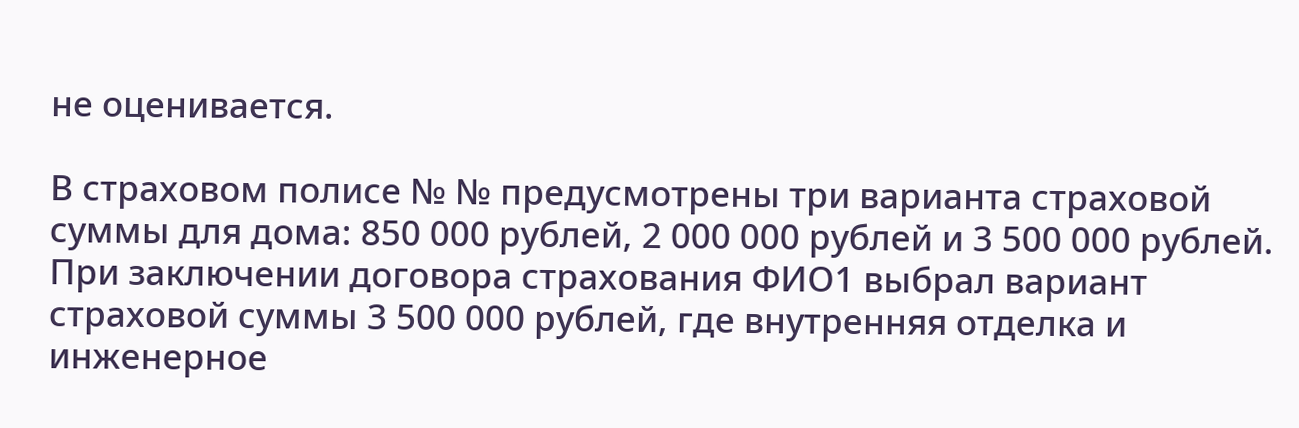не оценивается.

В страховом полисе № № предусмотрены три варианта страховой суммы для дома: 850 000 рублей, 2 000 000 рублей и 3 500 000 рублей. При заключении договора страхования ФИО1 выбрал вариант страховой суммы 3 500 000 рублей, где внутренняя отделка и инженерное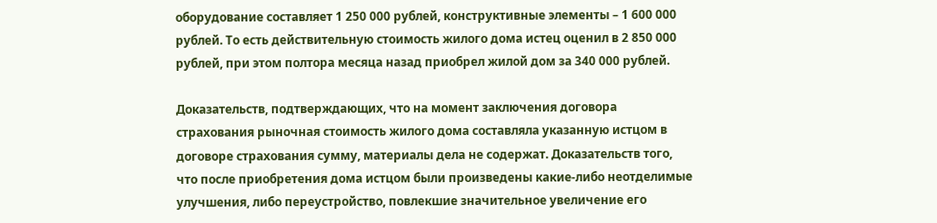оборудование составляет 1 250 000 рублей, конструктивные элементы – 1 600 000 рублей. То есть действительную стоимость жилого дома истец оценил в 2 850 000 рублей, при этом полтора месяца назад приобрел жилой дом за 340 000 рублей.

Доказательств, подтверждающих, что на момент заключения договора страхования рыночная стоимость жилого дома составляла указанную истцом в договоре страхования сумму, материалы дела не содержат. Доказательств того, что после приобретения дома истцом были произведены какие-либо неотделимые улучшения, либо переустройство, повлекшие значительное увеличение его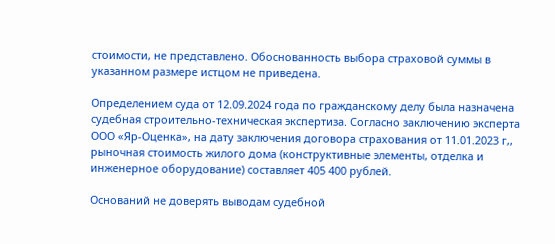стоимости, не представлено. Обоснованность выбора страховой суммы в указанном размере истцом не приведена.

Определением суда от 12.09.2024 года по гражданскому делу была назначена судебная строительно-техническая экспертиза. Согласно заключению эксперта ООО «Яр-Оценка», на дату заключения договора страхования от 11.01.2023 г,, рыночная стоимость жилого дома (конструктивные элементы, отделка и инженерное оборудование) составляет 405 400 рублей.

Оснований не доверять выводам судебной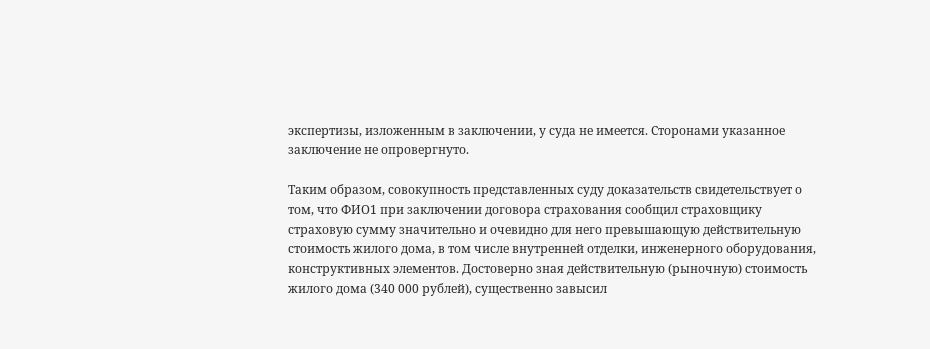экспертизы, изложенным в заключении, у суда не имеется. Сторонами указанное заключение не опровергнуто.

Таким образом, совокупность представленных суду доказательств свидетельствует о том, что ФИО1 при заключении договора страхования сообщил страховщику страховую сумму значительно и очевидно для него превышающую действительную стоимость жилого дома, в том числе внутренней отделки, инженерного оборудования, конструктивных элементов. Достоверно зная действительную (рыночную) стоимость жилого дома (340 000 рублей), существенно завысил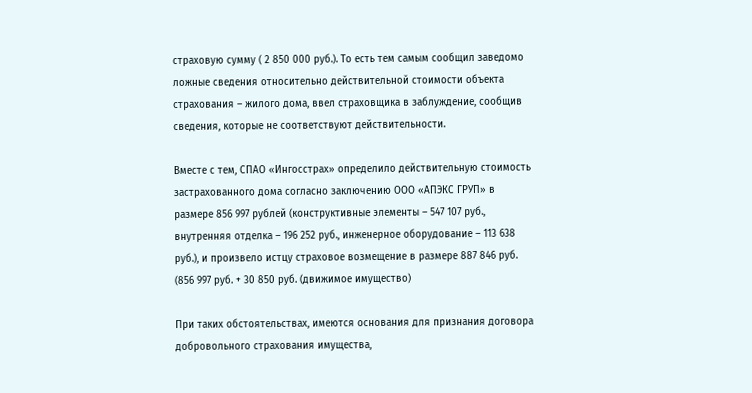страховую сумму ( 2 850 000 руб.). То есть тем самым сообщил заведомо ложные сведения относительно действительной стоимости объекта страхования – жилого дома, ввел страховщика в заблуждение, сообщив сведения, которые не соответствуют действительности.

Вместе с тем, СПАО «Ингосстрах» определило действительную стоимость застрахованного дома согласно заключению ООО «АПЭКС ГРУП» в размере 856 997 рублей (конструктивные элементы – 547 107 руб., внутренняя отделка – 196 252 руб., инженерное оборудование – 113 638 руб.), и произвело истцу страховое возмещение в размере 887 846 руб. (856 997 руб. + 30 850 руб. (движимое имущество)

При таких обстоятельствах, имеются основания для признания договора добровольного страхования имущества,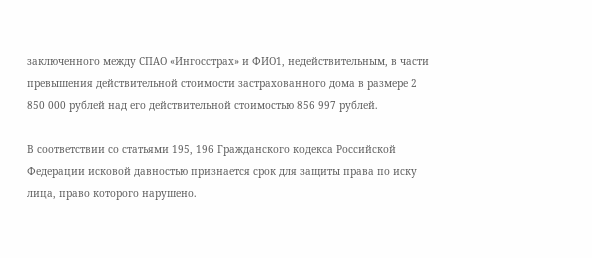заключенного между СПАО «Ингосстрах» и ФИО1, недействительным, в части превышения действительной стоимости застрахованного дома в размере 2 850 000 рублей над его действительной стоимостью 856 997 рублей.

В соответствии со статьями 195, 196 Гражданского кодекса Российской Федерации исковой давностью признается срок для защиты права по иску лица, право которого нарушено.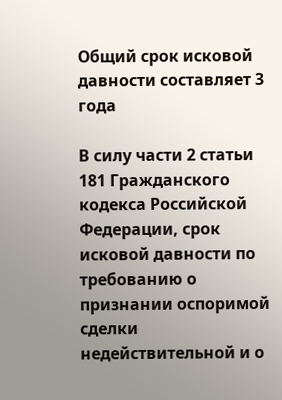Общий срок исковой давности составляет 3 года

В силу части 2 статьи 181 Гражданского кодекса Российской Федерации, срок исковой давности по требованию о признании оспоримой сделки недействительной и о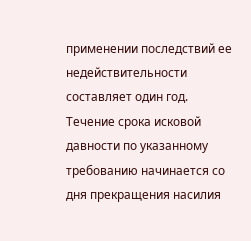применении последствий ее недействительности составляет один год. Течение срока исковой давности по указанному требованию начинается со дня прекращения насилия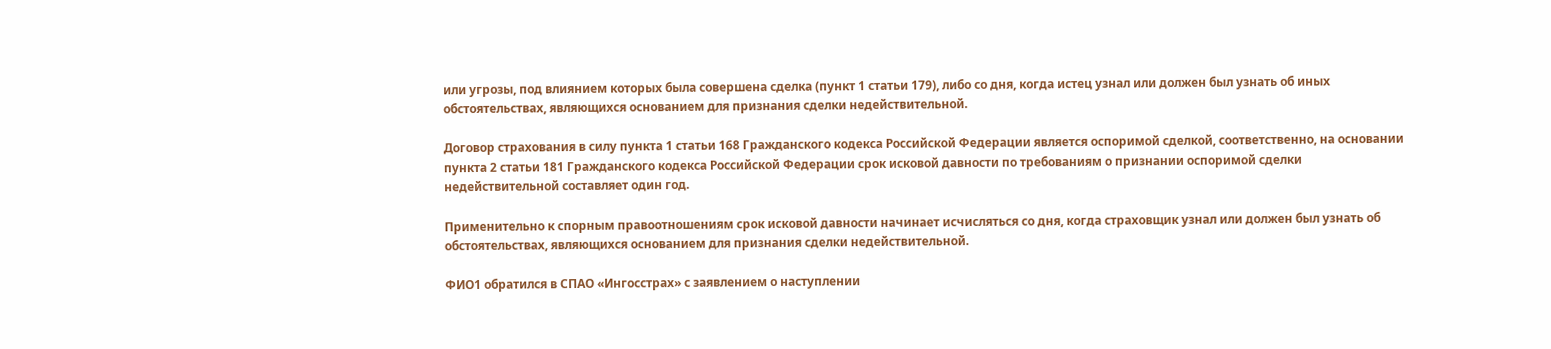или угрозы, под влиянием которых была совершена сделка (пункт 1 статьи 179), либо со дня, когда истец узнал или должен был узнать об иных обстоятельствах, являющихся основанием для признания сделки недействительной.

Договор страхования в силу пункта 1 статьи 168 Гражданского кодекса Российской Федерации является оспоримой сделкой, соответственно, на основании пункта 2 статьи 181 Гражданского кодекса Российской Федерации срок исковой давности по требованиям о признании оспоримой сделки недействительной составляет один год.

Применительно к спорным правоотношениям срок исковой давности начинает исчисляться со дня, когда страховщик узнал или должен был узнать об обстоятельствах, являющихся основанием для признания сделки недействительной.

ФИО1 обратился в СПАО «Ингосстрах» с заявлением о наступлении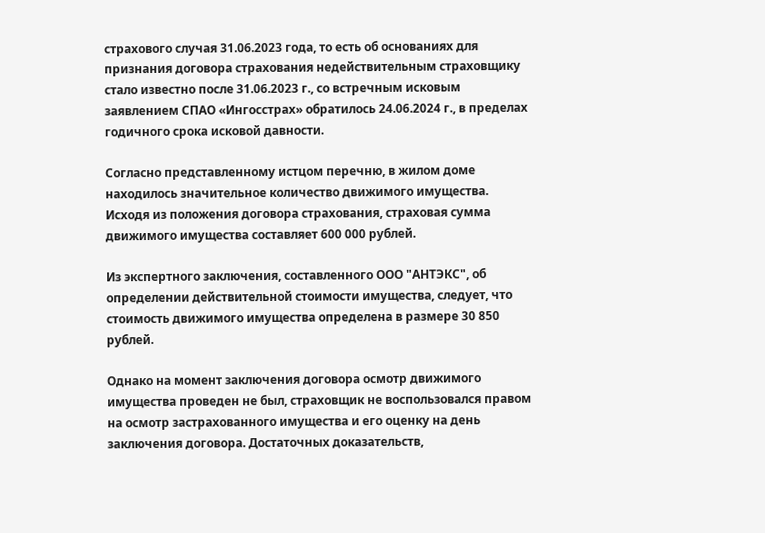страхового случая 31.06.2023 года, то есть об основаниях для признания договора страхования недействительным страховщику стало известно после 31.06.2023 г., со встречным исковым заявлением СПАО «Ингосстрах» обратилось 24.06.2024 г., в пределах годичного срока исковой давности.

Согласно представленному истцом перечню, в жилом доме находилось значительное количество движимого имущества. Исходя из положения договора страхования, страховая сумма движимого имущества составляет 600 000 рублей.

Из экспертного заключения, составленного ООО "АНТЭКС", об определении действительной стоимости имущества, следует, что стоимость движимого имущества определена в размере 30 850 рублей.

Однако на момент заключения договора осмотр движимого имущества проведен не был, страховщик не воспользовался правом на осмотр застрахованного имущества и его оценку на день заключения договора. Достаточных доказательств,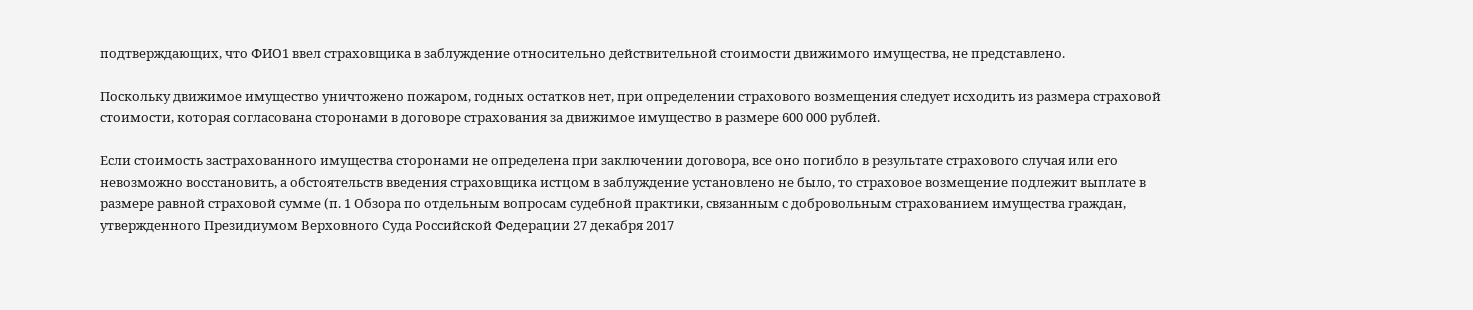подтверждающих, что ФИО1 ввел страховщика в заблуждение относительно действительной стоимости движимого имущества, не представлено.

Поскольку движимое имущество уничтожено пожаром, годных остатков нет, при определении страхового возмещения следует исходить из размера страховой стоимости, которая согласована сторонами в договоре страхования за движимое имущество в размере 600 000 рублей.

Если стоимость застрахованного имущества сторонами не определена при заключении договора, все оно погибло в результате страхового случая или его невозможно восстановить, а обстоятельств введения страховщика истцом в заблуждение установлено не было, то страховое возмещение подлежит выплате в размере равной страховой сумме (п. 1 Обзора по отдельным вопросам судебной практики, связанным с добровольным страхованием имущества граждан, утвержденного Президиумом Верховного Суда Российской Федерации 27 декабря 2017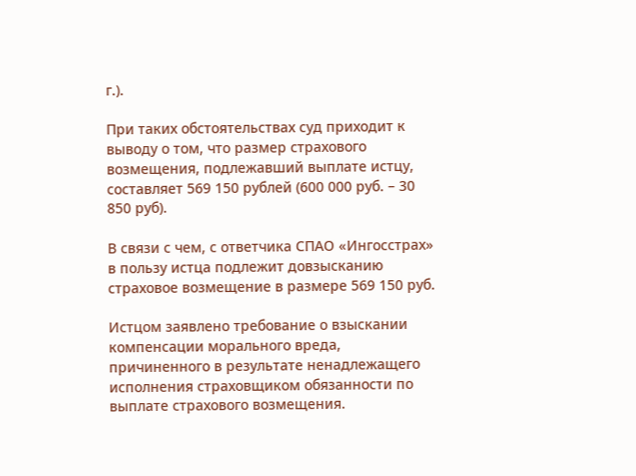г.).

При таких обстоятельствах суд приходит к выводу о том, что размер страхового возмещения, подлежавший выплате истцу, составляет 569 150 рублей (600 000 руб. – 30 850 руб).

В связи с чем, с ответчика СПАО «Ингосстрах» в пользу истца подлежит довзысканию страховое возмещение в размере 569 150 руб.

Истцом заявлено требование о взыскании компенсации морального вреда, причиненного в результате ненадлежащего исполнения страховщиком обязанности по выплате страхового возмещения.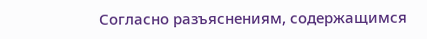Согласно разъяснениям, содержащимся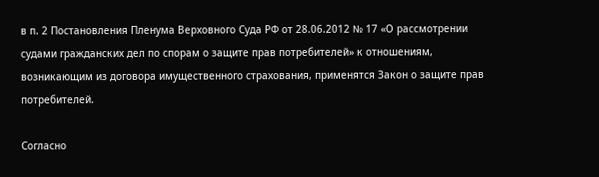в п. 2 Постановления Пленума Верховного Суда РФ от 28.06.2012 № 17 «О рассмотрении судами гражданских дел по спорам о защите прав потребителей» к отношениям, возникающим из договора имущественного страхования, применятся Закон о защите прав потребителей.

Согласно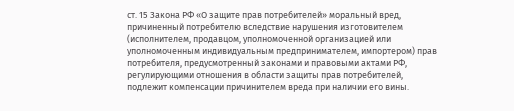ст. 15 Закона РФ «О защите прав потребителей» моральный вред, причиненный потребителю вследствие нарушения изготовителем (исполнителем, продавцом, уполномоченной организацией или уполномоченным индивидуальным предпринимателем, импортером) прав потребителя, предусмотренный законами и правовыми актами РФ, регулирующими отношения в области защиты прав потребителей, подлежит компенсации причинителем вреда при наличии его вины.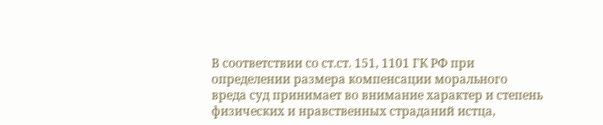В соответствии со ст.ст. 151, 1101 ГК РФ при определении размера компенсации морального вреда суд принимает во внимание характер и степень физических и нравственных страданий истца,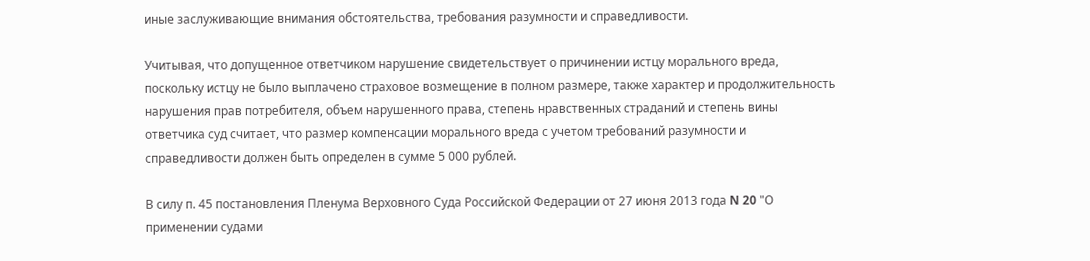иные заслуживающие внимания обстоятельства, требования разумности и справедливости.

Учитывая, что допущенное ответчиком нарушение свидетельствует о причинении истцу морального вреда, поскольку истцу не было выплачено страховое возмещение в полном размере, также характер и продолжительность нарушения прав потребителя, объем нарушенного права, степень нравственных страданий и степень вины ответчика суд считает, что размер компенсации морального вреда с учетом требований разумности и справедливости должен быть определен в сумме 5 000 рублей.

В силу п. 45 постановления Пленума Верховного Суда Российской Федерации от 27 июня 2013 года N 20 "О применении судами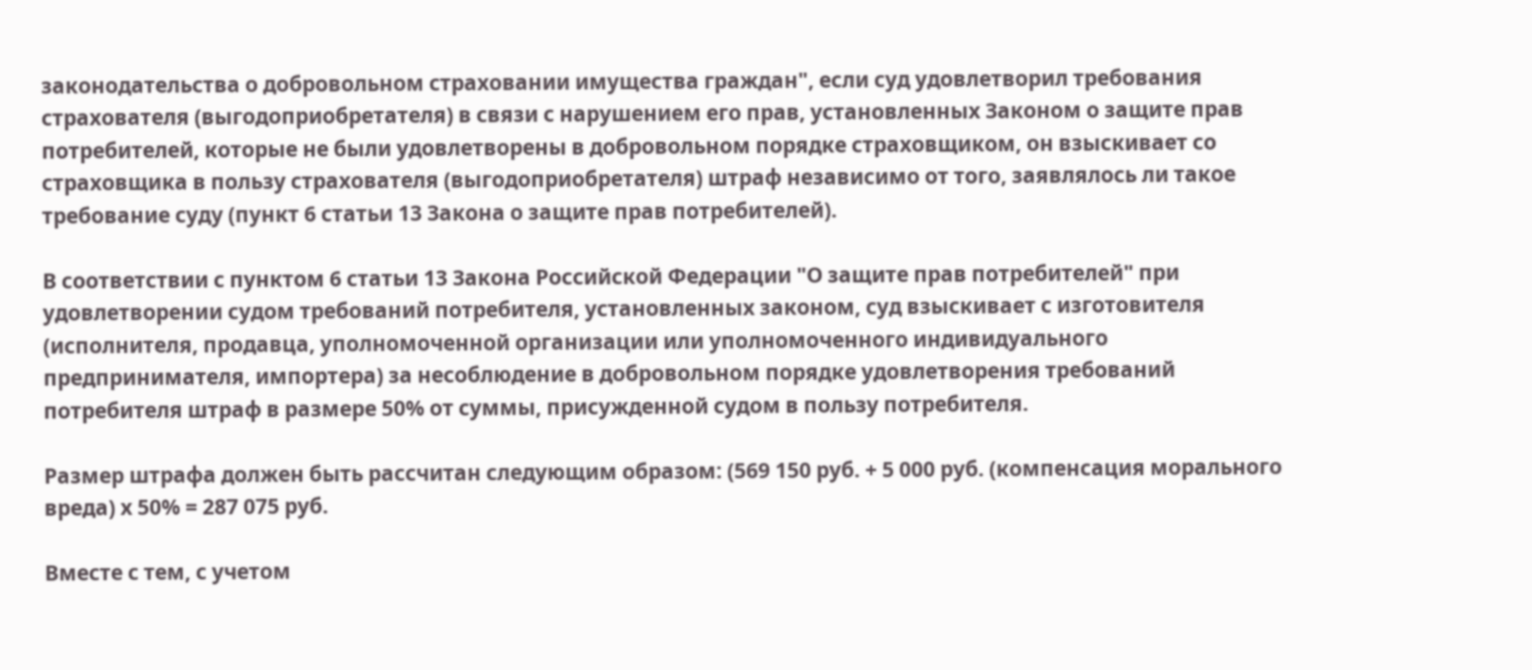законодательства о добровольном страховании имущества граждан", если суд удовлетворил требования страхователя (выгодоприобретателя) в связи с нарушением его прав, установленных Законом о защите прав потребителей, которые не были удовлетворены в добровольном порядке страховщиком, он взыскивает со страховщика в пользу страхователя (выгодоприобретателя) штраф независимо от того, заявлялось ли такое требование суду (пункт 6 статьи 13 Закона о защите прав потребителей).

В соответствии с пунктом 6 статьи 13 Закона Российской Федерации "О защите прав потребителей" при удовлетворении судом требований потребителя, установленных законом, суд взыскивает с изготовителя (исполнителя, продавца, уполномоченной организации или уполномоченного индивидуального предпринимателя, импортера) за несоблюдение в добровольном порядке удовлетворения требований потребителя штраф в размере 50% от суммы, присужденной судом в пользу потребителя.

Размер штрафа должен быть рассчитан следующим образом: (569 150 руб. + 5 000 руб. (компенсация морального вреда) х 50% = 287 075 руб.

Вместе с тем, с учетом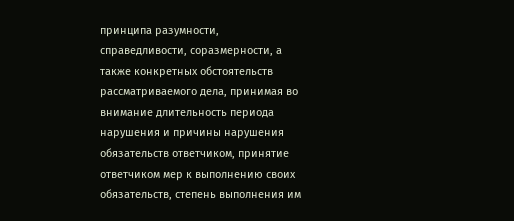принципа разумности, справедливости, соразмерности, а также конкретных обстоятельств рассматриваемого дела, принимая во внимание длительность периода нарушения и причины нарушения обязательств ответчиком, принятие ответчиком мер к выполнению своих обязательств, степень выполнения им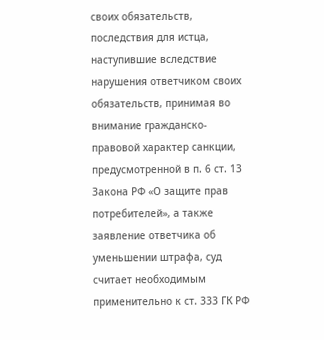своих обязательств, последствия для истца, наступившие вследствие нарушения ответчиком своих обязательств, принимая во внимание гражданско-правовой характер санкции, предусмотренной в п. 6 ст. 13 Закона РФ «О защите прав потребителей», а также заявление ответчика об уменьшении штрафа, суд считает необходимым применительно к ст. 333 ГК РФ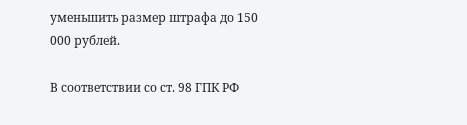уменьшить размер штрафа до 150 000 рублей.

В соответствии со ст. 98 ГПК РФ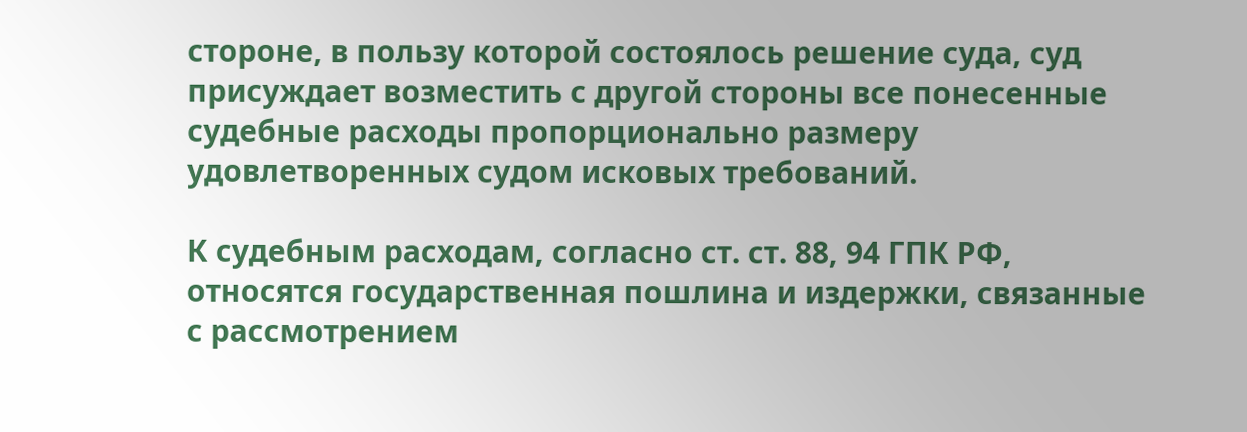стороне, в пользу которой состоялось решение суда, суд присуждает возместить с другой стороны все понесенные судебные расходы пропорционально размеру удовлетворенных судом исковых требований.

К судебным расходам, согласно ст. ст. 88, 94 ГПК РФ, относятся государственная пошлина и издержки, связанные с рассмотрением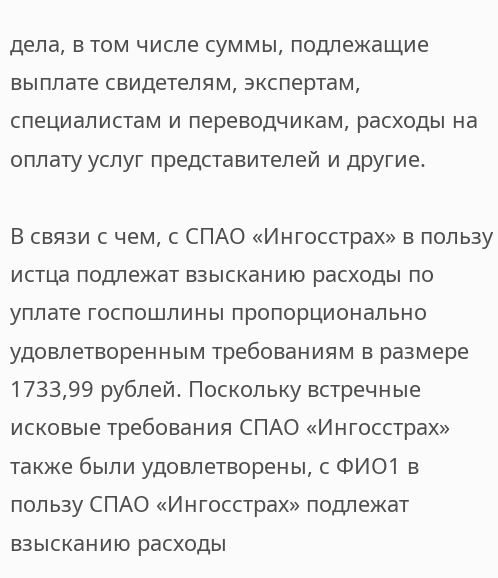дела, в том числе суммы, подлежащие выплате свидетелям, экспертам, специалистам и переводчикам, расходы на оплату услуг представителей и другие.

В связи с чем, с СПАО «Ингосстрах» в пользу истца подлежат взысканию расходы по уплате госпошлины пропорционально удовлетворенным требованиям в размере 1733,99 рублей. Поскольку встречные исковые требования СПАО «Ингосстрах» также были удовлетворены, с ФИО1 в пользу СПАО «Ингосстрах» подлежат взысканию расходы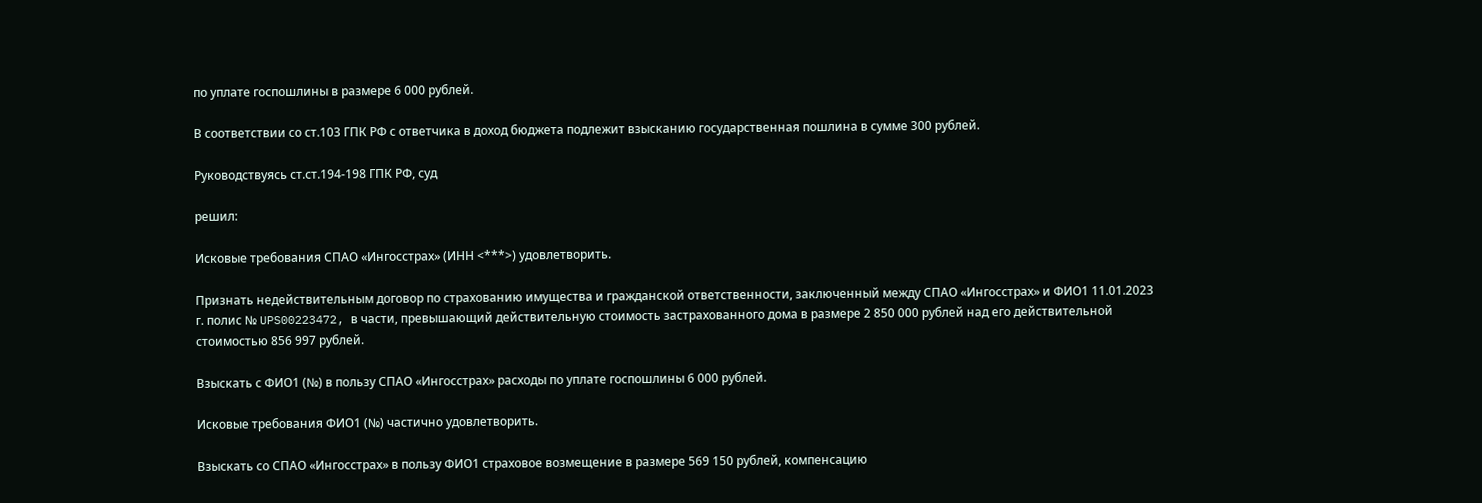по уплате госпошлины в размере 6 000 рублей.

В соответствии со ст.103 ГПК РФ с ответчика в доход бюджета подлежит взысканию государственная пошлина в сумме 300 рублей.

Руководствуясь ст.ст.194-198 ГПК РФ, суд

решил:

Исковые требования СПАО «Ингосстрах» (ИНН <***>) удовлетворить.

Признать недействительным договор по страхованию имущества и гражданской ответственности, заключенный между СПАО «Ингосстрах» и ФИО1 11.01.2023 г. полис № UPS00223472, в части, превышающий действительную стоимость застрахованного дома в размере 2 850 000 рублей над его действительной стоимостью 856 997 рублей.

Взыскать с ФИО1 (№) в пользу СПАО «Ингосстрах» расходы по уплате госпошлины 6 000 рублей.

Исковые требования ФИО1 (№) частично удовлетворить.

Взыскать со СПАО «Ингосстрах» в пользу ФИО1 страховое возмещение в размере 569 150 рублей, компенсацию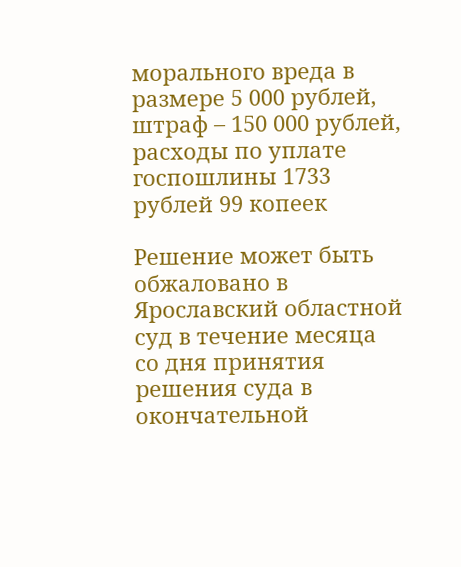морального вреда в размере 5 000 рублей, штраф – 150 000 рублей, расходы по уплате госпошлины 1733 рублей 99 копеек

Решение может быть обжаловано в Ярославский областной суд в течение месяца со дня принятия решения суда в окончательной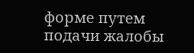форме путем подачи жалобы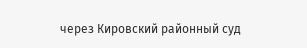через Кировский районный суд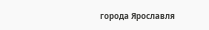города Ярославля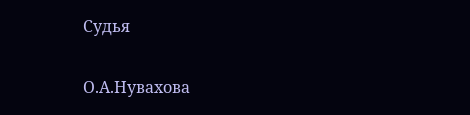Судья

О.А.Нувахова